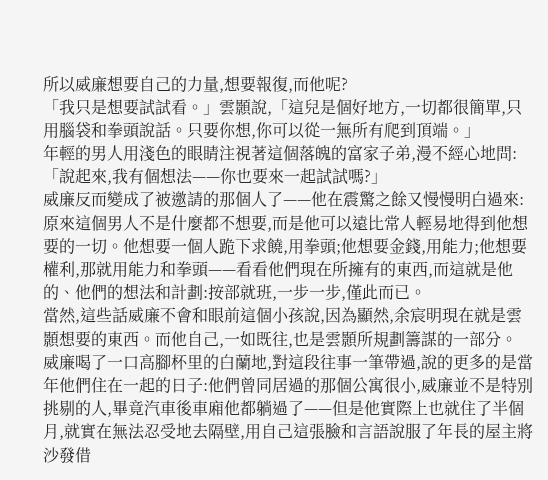所以威廉想要自己的力量,想要報復,而他呢?
「我只是想要試試看。」雲顥說,「這兒是個好地方,一切都很簡單,只用腦袋和拳頭說話。只要你想,你可以從一無所有爬到頂端。」
年輕的男人用淺色的眼睛注視著這個落魄的富家子弟,漫不經心地問:「說起來,我有個想法——你也要來一起試試嗎?」
威廉反而變成了被邀請的那個人了——他在震驚之餘又慢慢明白過來:原來這個男人不是什麼都不想要,而是他可以遠比常人輕易地得到他想要的一切。他想要一個人跪下求饒,用拳頭;他想要金錢,用能力;他想要權利,那就用能力和拳頭——看看他們現在所擁有的東西,而這就是他的、他們的想法和計劃:按部就班,一步一步,僅此而已。
當然,這些話威廉不會和眼前這個小孩說,因為顯然,余宸明現在就是雲顥想要的東西。而他自己,一如既往,也是雲顥所規劃籌謀的一部分。
威廉喝了一口高腳杯里的白蘭地,對這段往事一筆帶過,說的更多的是當年他們住在一起的日子:他們曾同居過的那個公寓很小,威廉並不是特別挑剔的人,畢竟汽車後車廂他都躺過了——但是他實際上也就住了半個月,就實在無法忍受地去隔壁,用自己這張臉和言語說服了年長的屋主將沙發借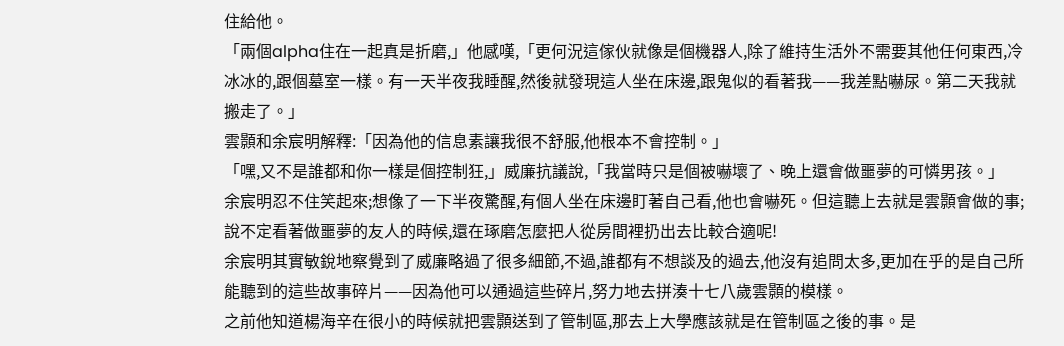住給他。
「兩個alpha住在一起真是折磨,」他感嘆,「更何況這傢伙就像是個機器人,除了維持生活外不需要其他任何東西,冷冰冰的,跟個墓室一樣。有一天半夜我睡醒,然後就發現這人坐在床邊,跟鬼似的看著我——我差點嚇尿。第二天我就搬走了。」
雲顥和余宸明解釋:「因為他的信息素讓我很不舒服,他根本不會控制。」
「嘿,又不是誰都和你一樣是個控制狂,」威廉抗議說,「我當時只是個被嚇壞了、晚上還會做噩夢的可憐男孩。」
余宸明忍不住笑起來;想像了一下半夜驚醒,有個人坐在床邊盯著自己看,他也會嚇死。但這聽上去就是雲顥會做的事;說不定看著做噩夢的友人的時候,還在琢磨怎麼把人從房間裡扔出去比較合適呢!
余宸明其實敏銳地察覺到了威廉略過了很多細節,不過,誰都有不想談及的過去,他沒有追問太多,更加在乎的是自己所能聽到的這些故事碎片——因為他可以通過這些碎片,努力地去拼湊十七八歲雲顥的模樣。
之前他知道楊海辛在很小的時候就把雲顥送到了管制區,那去上大學應該就是在管制區之後的事。是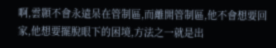啊,雲顥不會永遠呆在管制區,而離開管制區,他不會想要回家,他想要擺脫眼下的困境,方法之一就是出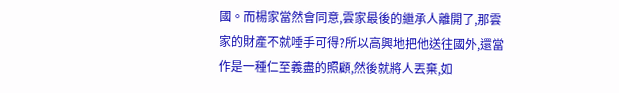國。而楊家當然會同意,雲家最後的繼承人離開了,那雲家的財產不就唾手可得?所以高興地把他送往國外,還當作是一種仁至義盡的照顧,然後就將人丟棄,如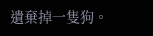遺棄掉一隻狗。